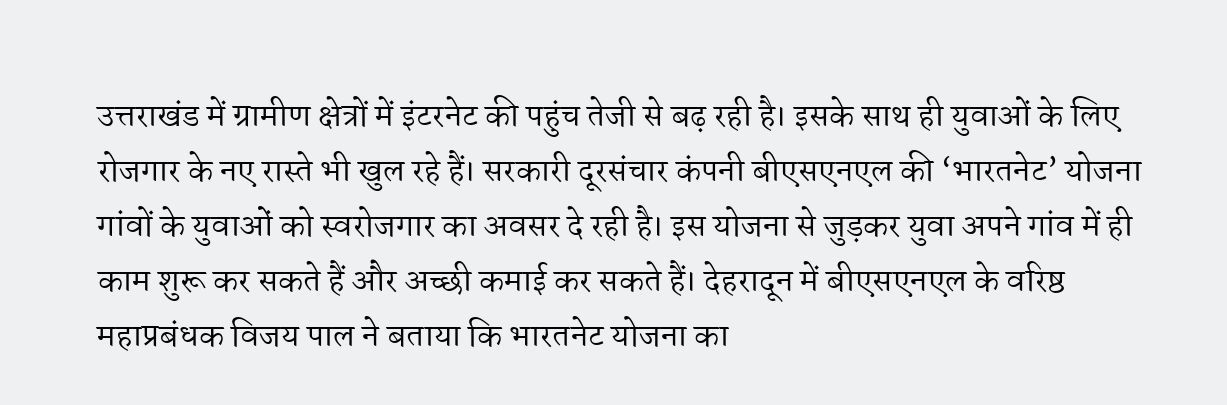उत्तराखंड में ग्रामीण क्षेत्रों में इंटरनेट की पहुंच तेजी से बढ़ रही है। इसके साथ ही युवाओं के लिए रोजगार के नए रास्ते भी खुल रहे हैं। सरकारी दूरसंचार कंपनी बीएसएनएल की ‘भारतनेट’ योजना गांवों के युवाओं को स्वरोजगार का अवसर दे रही है। इस योजना से जुड़कर युवा अपने गांव में ही काम शुरू कर सकते हैं और अच्छी कमाई कर सकते हैं। देहरादून में बीएसएनएल के वरिष्ठ महाप्रबंधक विजय पाल ने बताया कि भारतनेट योजना का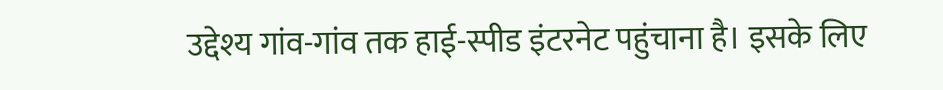उद्देश्य गांव-गांव तक हाई-स्पीड इंटरनेट पहुंचाना है। इसके लिए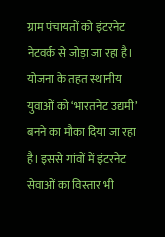ग्राम पंचायतों को इंटरनेट नेटवर्क से जोड़ा जा रहा है। योजना के तहत स्थानीय युवाओं को ‘भारतनेट उद्यमी’ बनने का मौका दिया जा रहा है। इससे गांवों में इंटरनेट सेवाओं का विस्तार भी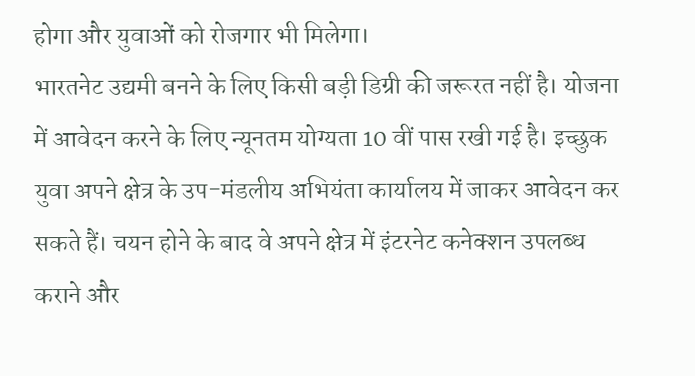होगा और युवाओं को रोजगार भी मिलेगा।
भारतनेट उद्यमी बनने के लिए किसी बड़ी डिग्री की जरूरत नहीं है। योजना में आवेदन करने के लिए न्यूनतम योग्यता 10 वीं पास रखी गई है। इच्छुक युवा अपने क्षेत्र के उप-मंडलीय अभियंता कार्यालय में जाकर आवेदन कर सकते हैं। चयन होने के बाद वे अपने क्षेत्र में इंटरनेट कनेक्शन उपलब्ध कराने और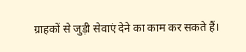ग्राहकों से जुड़ी सेवाएं देने का काम कर सकते हैं।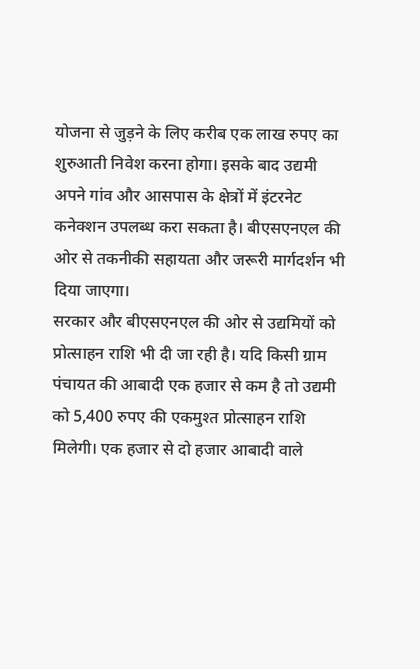योजना से जुड़ने के लिए करीब एक लाख रुपए का शुरुआती निवेश करना होगा। इसके बाद उद्यमी अपने गांव और आसपास के क्षेत्रों में इंटरनेट कनेक्शन उपलब्ध करा सकता है। बीएसएनएल की ओर से तकनीकी सहायता और जरूरी मार्गदर्शन भी दिया जाएगा।
सरकार और बीएसएनएल की ओर से उद्यमियों को प्रोत्साहन राशि भी दी जा रही है। यदि किसी ग्राम पंचायत की आबादी एक हजार से कम है तो उद्यमी को 5,400 रुपए की एकमुश्त प्रोत्साहन राशि मिलेगी। एक हजार से दो हजार आबादी वाले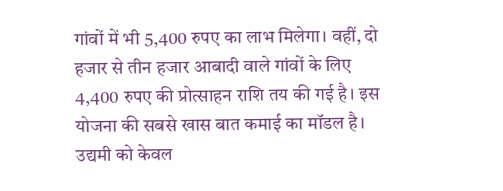गांवों में भी 5,400 रुपए का लाभ मिलेगा। वहीं, दो हजार से तीन हजार आबादी वाले गांवों के लिए 4,400 रुपए की प्रोत्साहन राशि तय की गई है। इस योजना की सबसे खास बात कमाई का मॉडल है। उद्यमी को केवल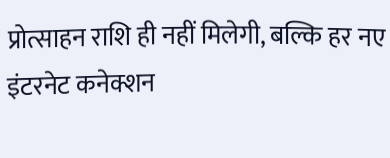प्रोत्साहन राशि ही नहीं मिलेगी, बल्कि हर नए इंटरनेट कनेक्शन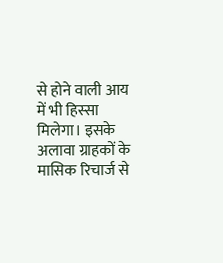से होने वाली आय में भी हिस्सा मिलेगा। इसके अलावा ग्राहकों के मासिक रिचार्ज से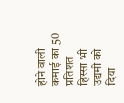होने वाली कमाई का 50 प्रतिशत हिस्सा भी उद्यमी को दिया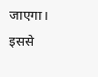जाएगा। इससे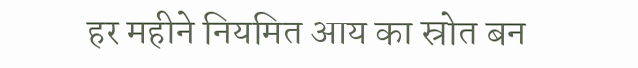हर महीने नियमित आय का स्रोत बन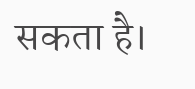सकता है।